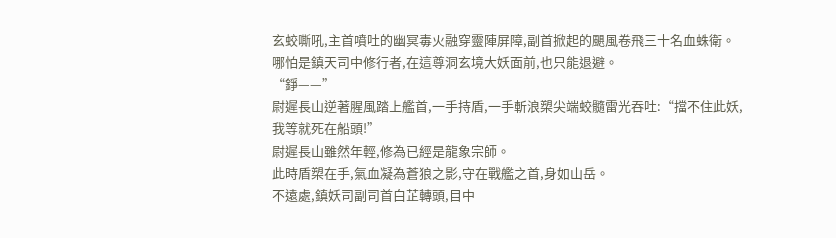玄蛟嘶吼,主首噴吐的幽冥毒火融穿靈陣屏障,副首掀起的颶風卷飛三十名血蛛衛。
哪怕是鎮天司中修行者,在這尊洞玄境大妖面前,也只能退避。
“錚——”
尉遲長山逆著腥風踏上艦首,一手持盾,一手斬浪槊尖端蛟髓雷光吞吐:“擋不住此妖,我等就死在船頭!”
尉遲長山雖然年輕,修為已經是龍象宗師。
此時盾槊在手,氣血凝為蒼狼之影,守在戰艦之首,身如山岳。
不遠處,鎮妖司副司首白芷轉頭,目中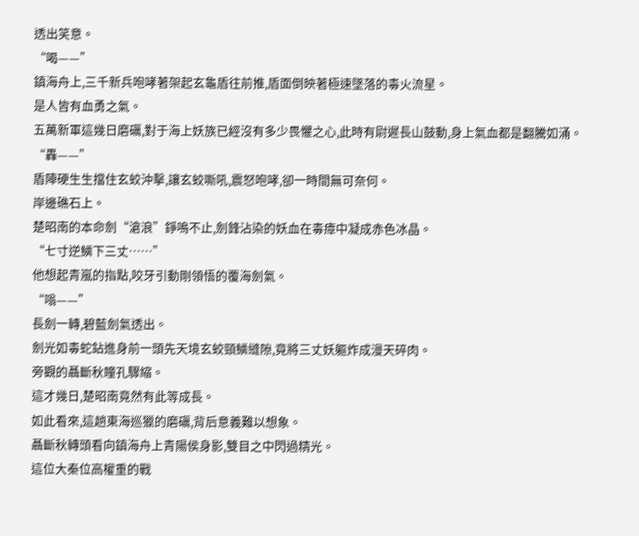透出笑意。
“喝——”
鎮海舟上,三千新兵咆哮著架起玄龜盾往前推,盾面倒映著極速墜落的毒火流星。
是人皆有血勇之氣。
五萬新軍這幾日磨礪,對于海上妖族已經沒有多少畏懼之心,此時有尉遲長山鼓動,身上氣血都是翻騰如涌。
“轟——”
盾陣硬生生擋住玄蛟沖擊,讓玄蛟嘶吼,震怒咆哮,卻一時間無可奈何。
岸邊礁石上。
楚昭南的本命劍“滄浪”錚鳴不止,劍鋒沾染的妖血在毒瘴中凝成赤色冰晶。
“七寸逆鱗下三丈……”
他想起青嵐的指點,咬牙引動剛領悟的覆海劍氣。
“嗡——”
長劍一轉,碧藍劍氣透出。
劍光如毒蛇鉆進身前一頭先天境玄蛟頸鱗縫隙,竟將三丈妖軀炸成漫天碎肉。
旁觀的聶斷秋瞳孔驟縮。
這才幾日,楚昭南竟然有此等成長。
如此看來,這趟東海巡獵的磨礪,背后意義難以想象。
聶斷秋轉頭看向鎮海舟上青陽侯身影,雙目之中閃過精光。
這位大秦位高權重的戰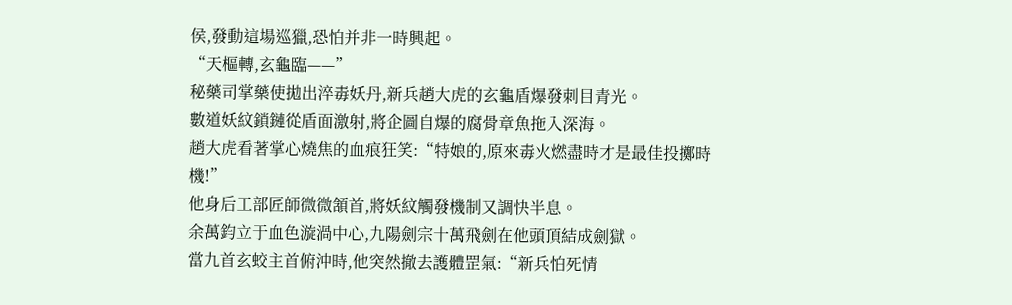侯,發動這場巡獵,恐怕并非一時興起。
“天樞轉,玄龜臨——”
秘藥司掌藥使拋出淬毒妖丹,新兵趙大虎的玄龜盾爆發刺目青光。
數道妖紋鎖鏈從盾面激射,將企圖自爆的腐骨章魚拖入深海。
趙大虎看著掌心燒焦的血痕狂笑:“特娘的,原來毒火燃盡時才是最佳投擲時機!”
他身后工部匠師微微頷首,將妖紋觸發機制又調快半息。
余萬鈞立于血色漩渦中心,九陽劍宗十萬飛劍在他頭頂結成劍獄。
當九首玄蛟主首俯沖時,他突然撤去護體罡氣:“新兵怕死情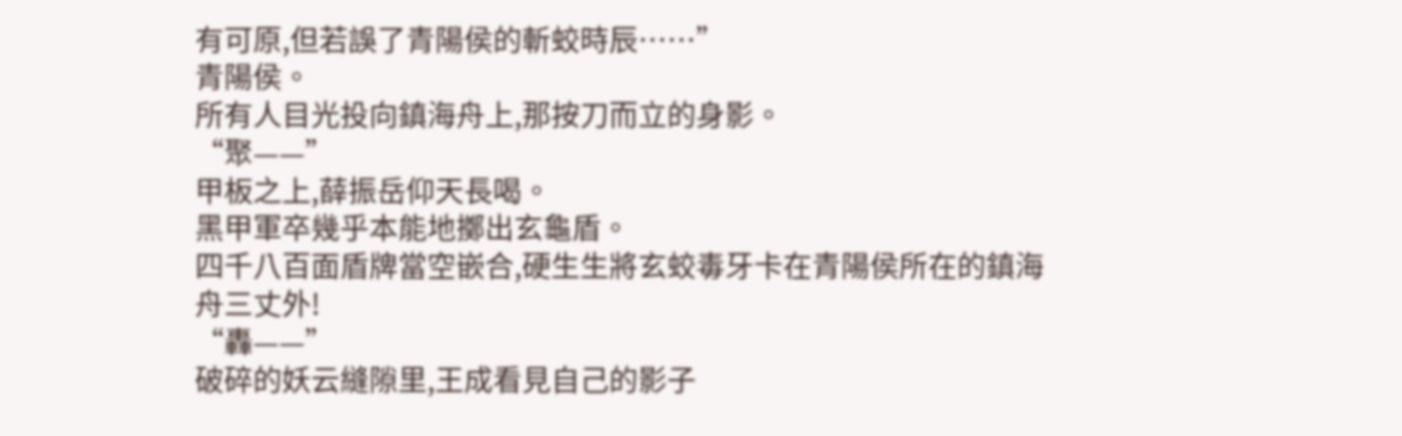有可原,但若誤了青陽侯的斬蛟時辰……”
青陽侯。
所有人目光投向鎮海舟上,那按刀而立的身影。
“聚——”
甲板之上,薛振岳仰天長喝。
黑甲軍卒幾乎本能地擲出玄龜盾。
四千八百面盾牌當空嵌合,硬生生將玄蛟毒牙卡在青陽侯所在的鎮海舟三丈外!
“轟——”
破碎的妖云縫隙里,王成看見自己的影子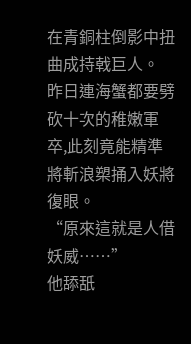在青銅柱倒影中扭曲成持戟巨人。
昨日連海蟹都要劈砍十次的稚嫩軍卒,此刻竟能精準將斬浪槊捅入妖將復眼。
“原來這就是人借妖威……”
他舔舐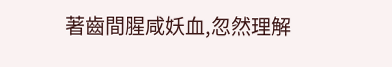著齒間腥咸妖血,忽然理解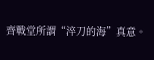齊戰堂所謂“淬刀的海”真意。